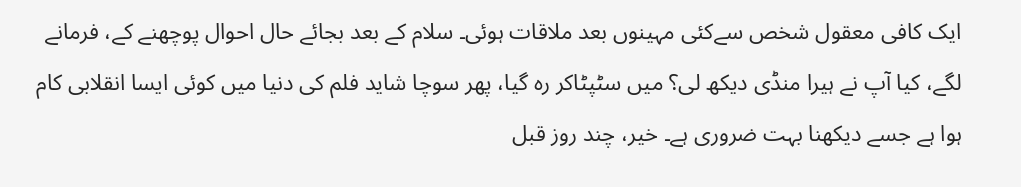ایک کافی معقول شخص سےکئی مہینوں بعد ملاقات ہوئی۔ سلام کے بعد بجائے حال احوال پوچھنے کے، فرمانے لگے، کیا آپ نے ہیرا منڈی دیکھ لی؟ میں سٹپٹاکر رہ گیا، پھر سوچا شاید فلم کی دنیا میں کوئی ایسا انقلابی کام ہوا ہے جسے دیکھنا بہت ضروری ہے۔ خیر، چند روز قبل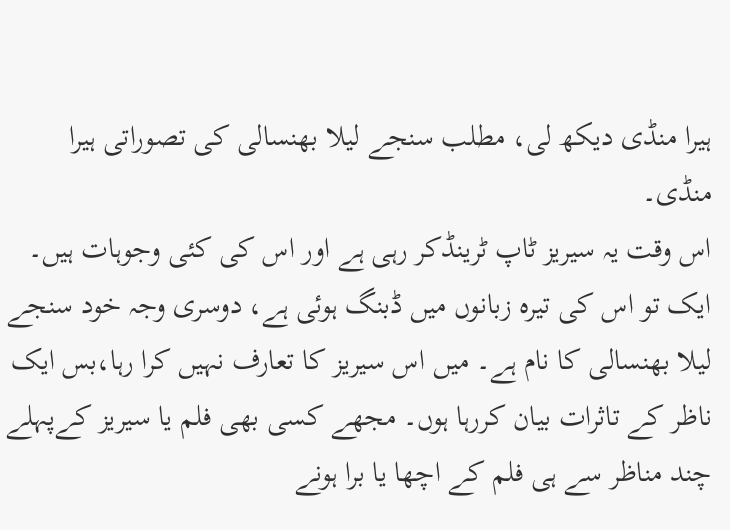ہیرا منڈی دیکھ لی، مطلب سنجے لیلا بھنسالی کی تصوراتی ہیرا منڈی۔
اس وقت یہ سیریز ٹاپ ٹرینڈکر رہی ہے اور اس کی کئی وجوہات ہیں۔ ایک تو اس کی تیرہ زبانوں میں ڈبنگ ہوئی ہے، دوسری وجہ خود سنجے لیلا بھنسالی کا نام ہے۔ میں اس سیریز کا تعارف نہیں کرا رہا،بس ایک ناظر کے تاثرات بیان کررہا ہوں۔ مجھے کسی بھی فلم یا سیریز کےپہلے چند مناظر سے ہی فلم کے اچھا یا برا ہونے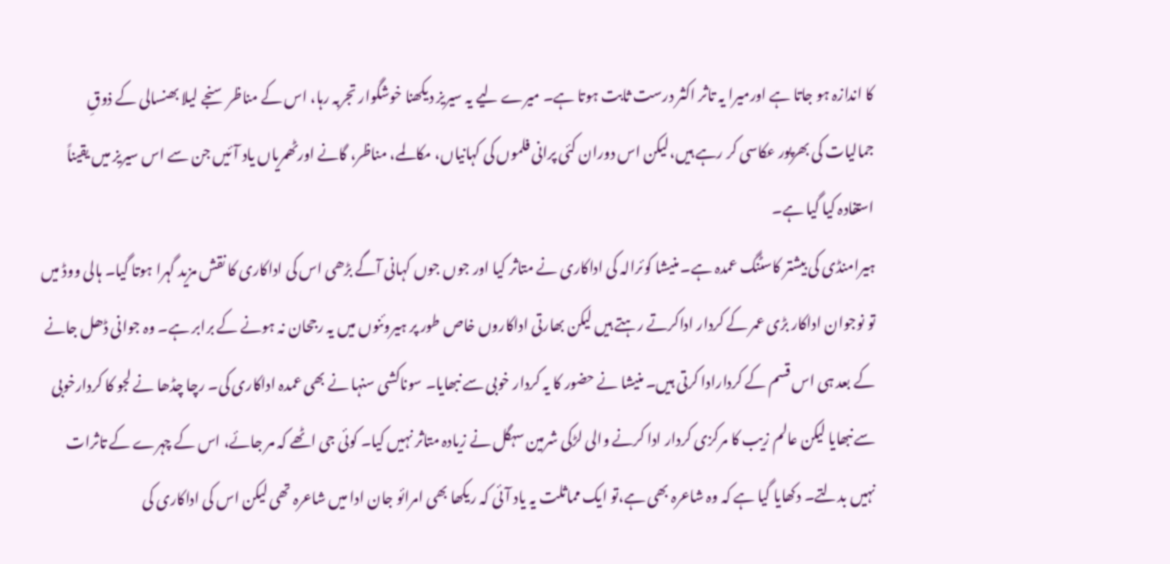کا اندازہ ہو جاتا ہے اورمیرا یہ تاثر اکثر درست ثابت ہوتا ہے۔ میرے لیے یہ سیریز دیکھنا خوشگوار تجربہ رہا، اس کے مناظر سنجے لیلا بھنسالی کے ذوقِ جمالیات کی بھرپور عکاسی کر رہے ہیں،لیکن اس دوران کئی پرانی فلموں کی کہانیاں، مکالمے، مناظر، گانے اورٹھمریاں یاد آئیں جن سے اس سیریز میں یقیناً استفادہ کیا گیا ہے۔
ہیرامنڈی کی بیشتر کاسٹنگ عمدہ ہے۔ منیشا کوئرالہ کی اداکاری نے متاثر کیا اور جوں جوں کہانی آگے بڑھی اس کی اداکاری کا نقش مزید گہرا ہوتا گیا۔ ہالی ووڈ میں تو نوجوان اداکار بڑی عمر کے کردار اداکرتے رہتے ہیں لیکن بھارتی اداکاروں خاص طور پر ہیروئنوں میں یہ رجحان نہ ہونے کے برابر ہے۔ وہ جوانی ڈھل جانے کے بعد ہی اس قسم کے کردارادا کرتی ہیں۔ منیشا نے حضور کا یہ کردار خوبی سے نبھایا۔ سوناکشی سنہا نے بھی عمدہ اداکاری کی۔ رچا چڈھا نے لجو کا کردارخوبی سے نبھایا لیکن عالم زیب کا مرکزی کردار ادا کرنے والی لڑکی شرمین سہگل نے زیادہ متاثر نہیں کیا۔ کوئی جی اٹھے کہ مر جائے، اس کے چہرے کے تاثرات نہیں بدلتے۔ دکھایا گیا ہے کہ وہ شاعرہ بھی ہے،تو ایک مماثلت یہ یاد آئی کہ ریکھا بھی امرائو جان ادا میں شاعرہ تھی لیکن اس کی اداکاری کی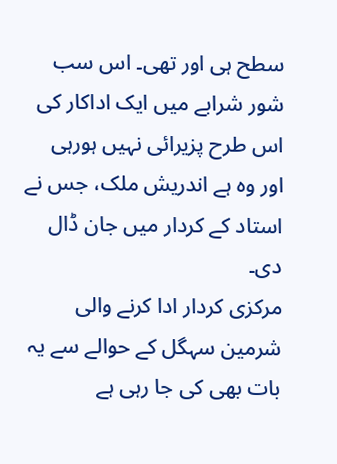سطح ہی اور تھی۔ اس سب شور شرابے میں ایک اداکار کی اس طرح پزیرائی نہیں ہورہی اور وہ ہے اندریش ملک، جس نے استاد کے کردار میں جان ڈال دی۔
مرکزی کردار ادا کرنے والی شرمین سہگل کے حوالے سے یہ بات بھی کی جا رہی ہے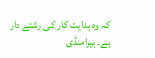کہ وہ ہدایت کار کی رشتے دار ہے۔ ہیرامنڈی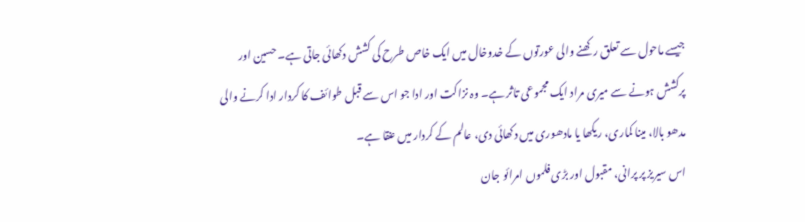جیسے ماحول سے تعلق رکھنے والی عورتوں کے خدوخال میں ایک خاص طرح کی کشش دکھائی جاتی ہے۔ حسین اور پرکشش ہونے سے میری مراد ایک مجموعی تاثر ہے۔ وہ نزاکت اور ادا جو اس سے قبل طوائف کا کردار ادا کرنے والی مدھو بالا، مینا کماری، ریکھا یا مادھوری میں دکھائی دی، عالم کے کردار میں عنقا ہے۔
اس سیریز پر پرانی، مقبول اور بڑی فلموں امرائو جان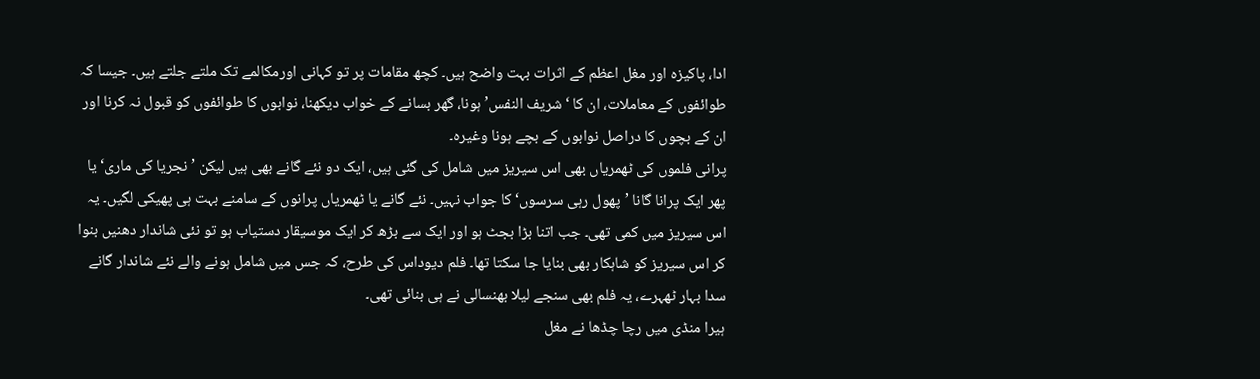ادا، پاکیزہ اور مغل اعظم کے اثرات بہت واضح ہیں۔ کچھ مقامات پر تو کہانی اورمکالمے تک ملتے جلتے ہیں۔ جیسا کہ طوائفوں کے معاملات، ان کا ‘شریف النفس’ ہونا، گھر بسانے کے خواب دیکھنا، نوابوں کا طوائفوں کو قبول نہ کرنا اور ان کے بچوں کا دراصل نوابوں کے بچے ہونا وغیرہ۔
پرانی فلموں کی ٹھمریاں بھی اس سیریز میں شامل کی گئی ہیں، ایک دو نئے گانے بھی ہیں لیکن ’نجریا کی ماری‘ یا پھر ایک پرانا گانا ’پھول رہی سرسوں‘ کا جواب نہیں۔ نئے گانے یا ٹھمریاں پرانوں کے سامنے بہت ہی پھیکی لگیں۔ یہ اس سیریز میں کمی تھی۔ جب اتنا بڑا بجٹ ہو اور ایک سے بڑھ کر ایک موسیقار دستیاب ہو تو نئی شاندار دھنیں بنوا کر اس سیریز کو شاہکار بھی بنایا جا سکتا تھا۔ فلم دیوداس کی طرح، کہ جس میں شامل ہونے والے نئے شاندار گانے سدا بہار ٹھہرے، یہ فلم بھی سنجے لیلا بھنسالی نے ہی بنائی تھی۔
ہیرا منڈی میں رچا چڈھا نے مغل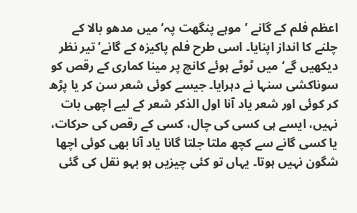اعظم فلم کے گانے ’موہے پنگھت پہ‘ میں مدھو بالا کے چلنے کا انداز اپنایا۔ اسی طرح فلم پاکیزہ کے گانے’تیر نظر دیکھیں گے‘ میں ٹوٹے ہوئے کانچ پر مینا کماری کے رقص کو سوناکشی سنہا نے دہرایا۔ جیسے کوئی شعر سن کر یا پڑھ کر کوئی اور شعر یاد آنا اول الذکر شعر کے لیے اچھی بات نہیں، ایسے ہی کسی کی چال، کسی کے رقص کی حرکات، یا کسی گانے سے کچھ ملتا جلتا گانا یاد آنا بھی کوئی اچھا شگون نہیں ہوتا۔ یہاں تو کئی چیزیں ہو بہو نقل کی گئی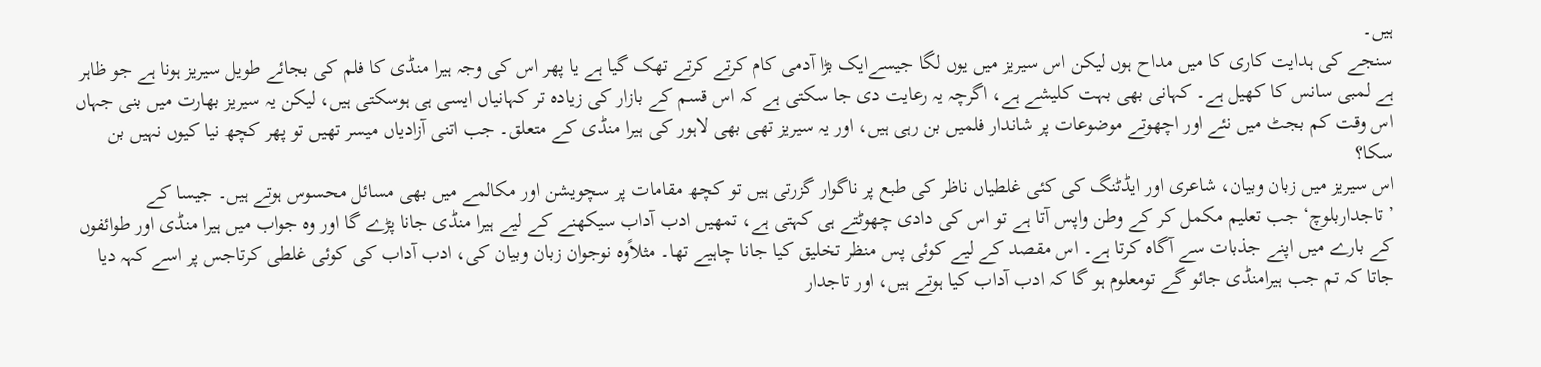ہیں۔
سنجے کی ہدایت کاری کا میں مداح ہوں لیکن اس سیریز میں یوں لگا جیسےایک بڑا آدمی کام کرتے کرتے تھک گیا ہے یا پھر اس کی وجہ ہیرا منڈی کا فلم کی بجائے طویل سیریز ہونا ہے جو ظاہر ہے لمبی سانس کا کھیل ہے۔ کہانی بھی بہت کلیشے ہے، اگرچہ یہ رعایت دی جا سکتی ہے کہ اس قسم کے بازار کی زیادہ تر کہانیاں ایسی ہی ہوسکتی ہیں، لیکن یہ سیریز بھارت میں بنی جہاں اس وقت کم بجٹ میں نئے اور اچھوتے موضوعات پر شاندار فلمیں بن رہی ہیں، اور یہ سیریز تھی بھی لاہور کی ہیرا منڈی کے متعلق۔ جب اتنی آزادیاں میسر تھیں تو پھر کچھ نیا کیوں نہیں بن سکا؟
اس سیریز میں زبان وبیان، شاعری اور ایڈٹنگ کی کئی غلطیاں ناظر کی طبع پر ناگوار گزرتی ہیں تو کچھ مقامات پر سچویشن اور مکالمے میں بھی مسائل محسوس ہوتے ہیں۔ جیسا کے ’تاجداربلوچ‘ جب تعلیم مکمل کر کے وطن واپس آتا ہے تو اس کی دادی چھوٹتے ہی کہتی ہے، تمھیں ادب آداب سیکھنے کے لیے ہیرا منڈی جانا پڑے گا اور وہ جواب میں ہیرا منڈی اور طوائفوں کے بارے میں اپنے جذبات سے آگاہ کرتا ہے۔ اس مقصد کے لیے کوئی پس منظر تخلیق کیا جانا چاہیے تھا۔ مثلاًوہ نوجوان زبان وبیان کی، ادب آداب کی کوئی غلطی کرتاجس پر اسے کہہ دیا جاتا کہ تم جب ہیرامنڈی جائو گے تومعلوم ہو گا کہ ادب آداب کیا ہوتے ہیں، اور تاجدار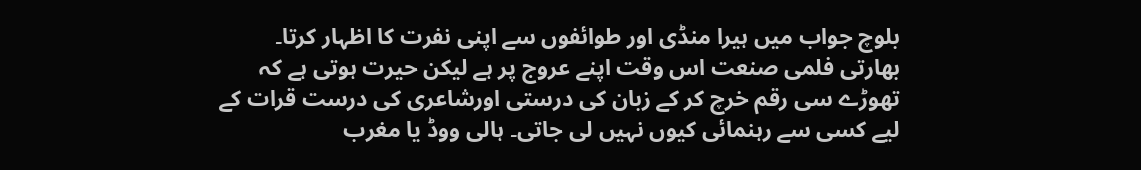بلوچ جواب میں ہیرا منڈی اور طوائفوں سے اپنی نفرت کا اظہار کرتا۔
بھارتی فلمی صنعت اس وقت اپنے عروج پر ہے لیکن حیرت ہوتی ہے کہ تھوڑے سی رقم خرچ کر کے زبان کی درستی اورشاعری کی درست قرات کے لیے کسی سے رہنمائی کیوں نہیں لی جاتی۔ ہالی ووڈ یا مغرب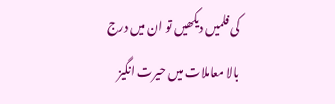کی فلمیں دیکھیں تو ان میں درج بالا معاملات میں حیرت انگیز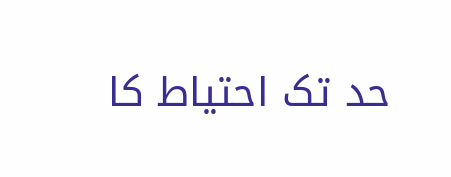حد تک احتیاط کا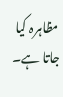مظاہرہ کیا جاتا ہے۔